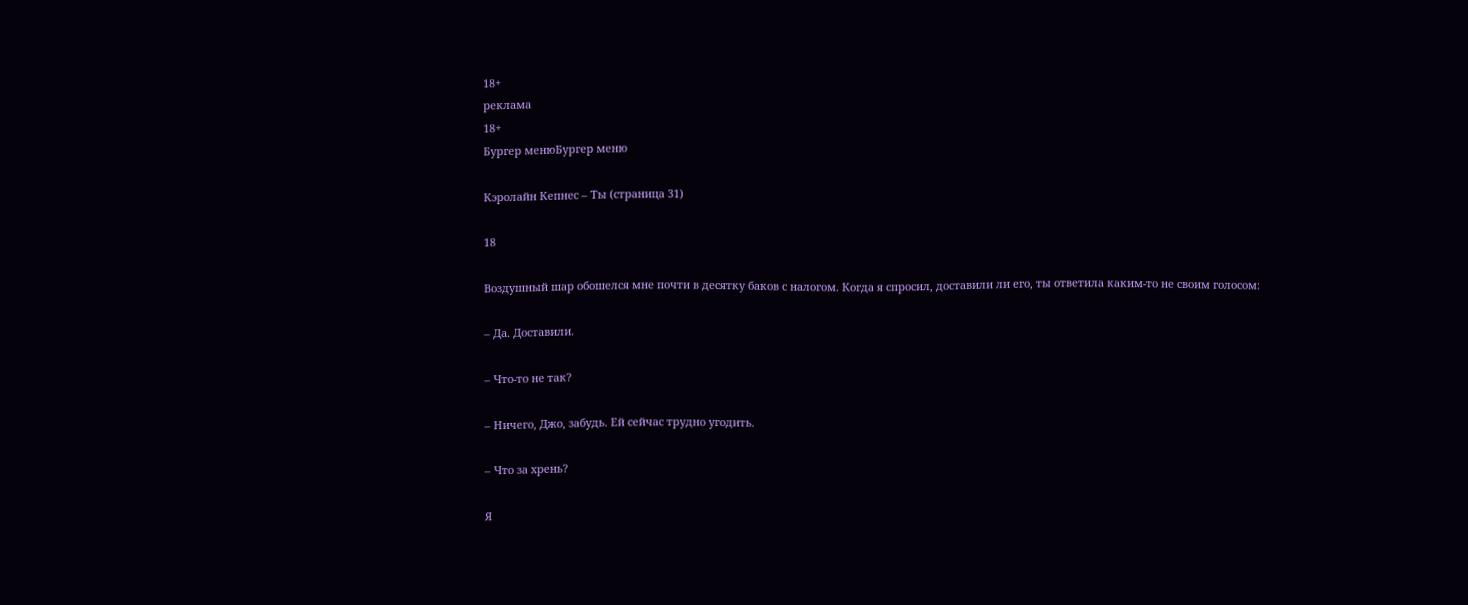18+
реклама
18+
Бургер менюБургер меню

Кэролайн Кепнес – Ты (страница 31)

18

Воздушный шар обошелся мне почти в десятку баков с налогом. Когда я спросил, доставили ли его, ты ответила каким-то не своим голосом:

– Да. Доставили.

– Что-то не так?

– Ничего, Джо, забудь. Ей сейчас трудно угодить.

– Что за хрень?

Я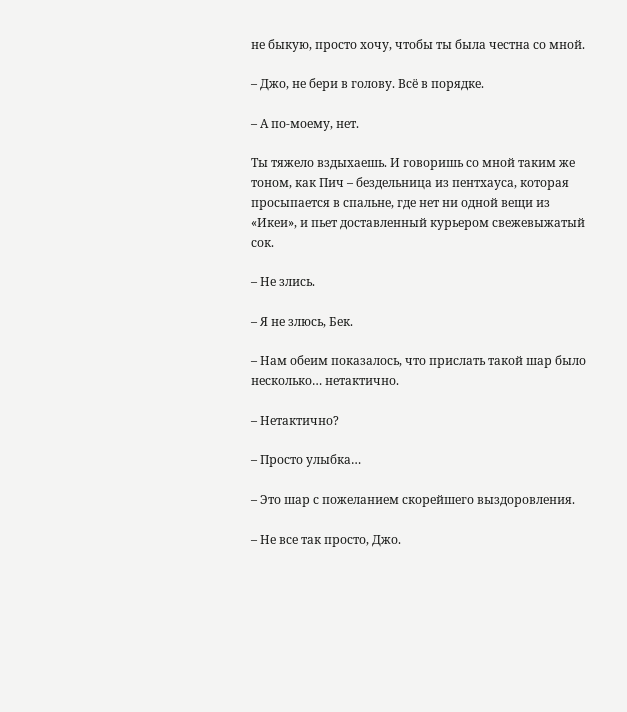не быкую, просто хочу, чтобы ты была честна со мной.

– Джо, не бери в голову. Всё в порядке.

– А по-моему, нет.

Ты тяжело вздыхаешь. И говоришь со мной таким же тоном, как Пич – бездельница из пентхауса, которая просыпается в спальне, где нет ни одной вещи из «Икеи», и пьет доставленный курьером свежевыжатый сок.

– Не злись.

– Я не злюсь, Бек.

– Нам обеим показалось, что прислать такой шар было несколько… нетактично.

– Нетактично?

– Просто улыбка…

– Это шар с пожеланием скорейшего выздоровления.

– Не все так просто, Джо.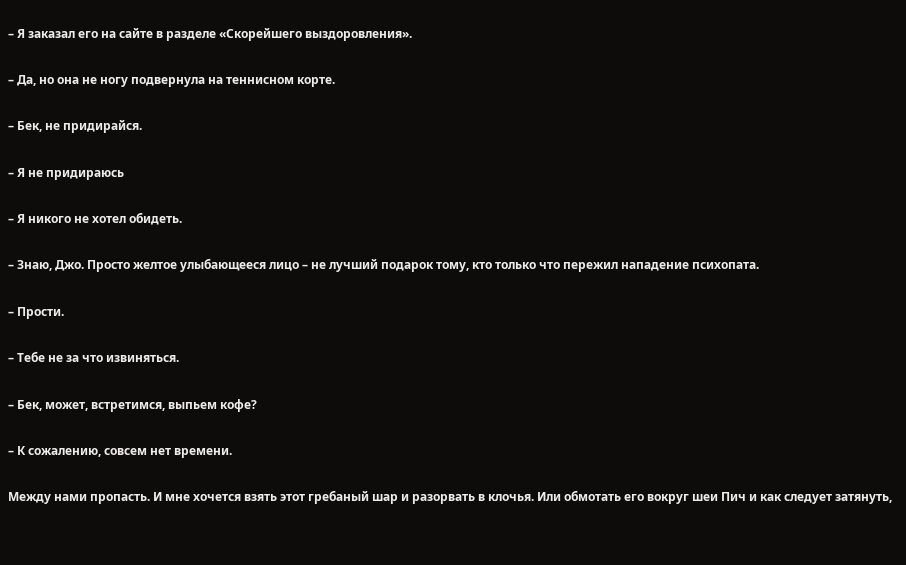– Я заказал его на сайте в разделе «Скорейшего выздоровления».

– Да, но она не ногу подвернула на теннисном корте.

– Бек, не придирайся.

– Я не придираюсь

– Я никого не хотел обидеть.

– Знаю, Джо. Просто желтое улыбающееся лицо – не лучший подарок тому, кто только что пережил нападение психопата.

– Прости.

– Тебе не за что извиняться.

– Бек, может, встретимся, выпьем кофе?

– К сожалению, совсем нет времени.

Между нами пропасть. И мне хочется взять этот гребаный шар и разорвать в клочья. Или обмотать его вокруг шеи Пич и как следует затянуть,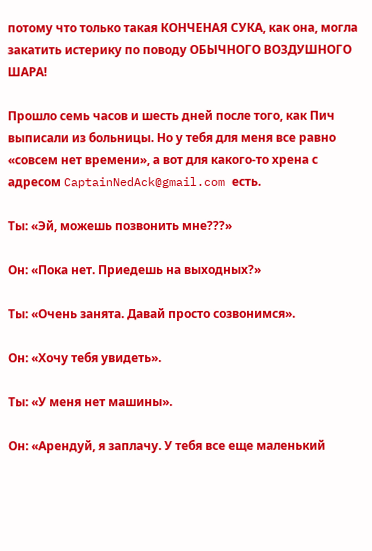потому что только такая КОНЧЕНАЯ СУКА, как она, могла закатить истерику по поводу ОБЫЧНОГО ВОЗДУШНОГО ШАРА!

Прошло семь часов и шесть дней после того, как Пич выписали из больницы. Но у тебя для меня все равно «совсем нет времени», а вот для какого-то хрена с адресом CaptainNedAck@gmail.com есть.

Ты: «Эй, можешь позвонить мне???»

Он: «Пока нет. Приедешь на выходных?»

Ты: «Очень занята. Давай просто созвонимся».

Он: «Хочу тебя увидеть».

Ты: «У меня нет машины».

Он: «Арендуй, я заплачу. У тебя все еще маленький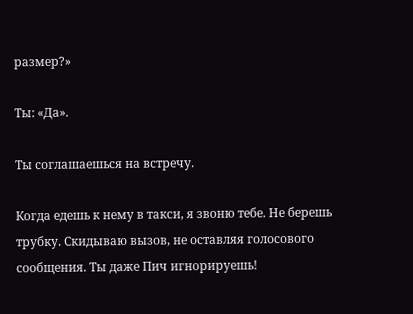размер?»

Ты: «Да».

Ты соглашаешься на встречу.

Когда едешь к нему в такси, я звоню тебе. Не берешь трубку. Скидываю вызов, не оставляя голосового сообщения. Ты даже Пич игнорируешь!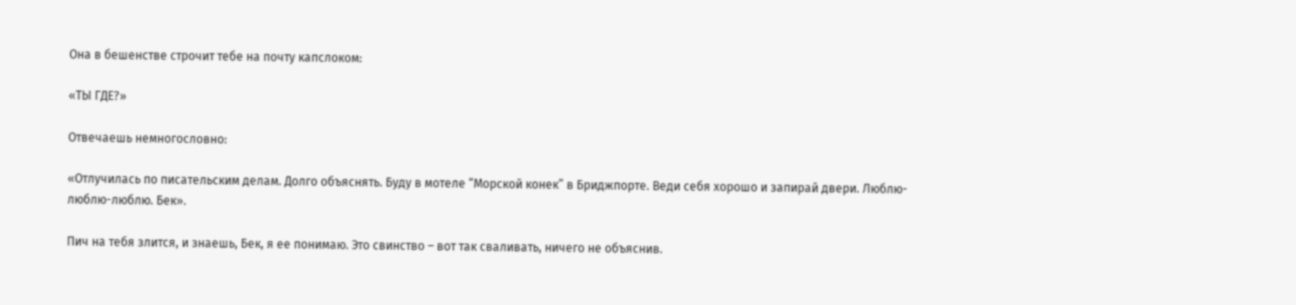Она в бешенстве строчит тебе на почту капслоком:

«ТЫ ГДЕ?»

Отвечаешь немногословно:

«Отлучилась по писательским делам. Долго объяснять. Буду в мотеле “Морской конек” в Бриджпорте. Веди себя хорошо и запирай двери. Люблю-люблю-люблю. Бек».

Пич на тебя злится, и знаешь, Бек, я ее понимаю. Это свинство – вот так сваливать, ничего не объяснив.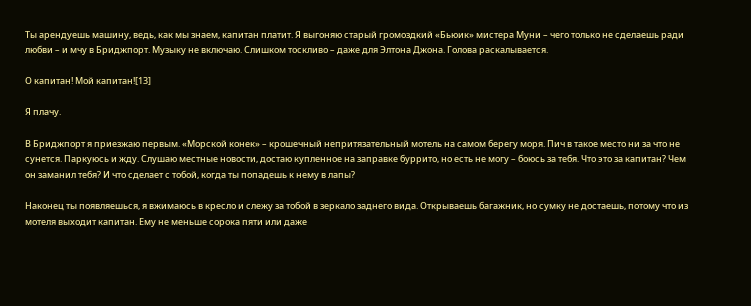Ты арендуешь машину, ведь, как мы знаем, капитан платит. Я выгоняю старый громоздкий «Бьюик» мистера Муни – чего только не сделаешь ради любви – и мчу в Бриджпорт. Музыку не включаю. Слишком тоскливо – даже для Элтона Джона. Голова раскалывается.

О капитан! Мой капитан![13]

Я плачу.

В Бриджпорт я приезжаю первым. «Морской конек» – крошечный непритязательный мотель на самом берегу моря. Пич в такое место ни за что не сунется. Паркуюсь и жду. Слушаю местные новости, достаю купленное на заправке буррито, но есть не могу – боюсь за тебя. Что это за капитан? Чем он заманил тебя? И что сделает с тобой, когда ты попадешь к нему в лапы?

Наконец ты появляешься, я вжимаюсь в кресло и слежу за тобой в зеркало заднего вида. Открываешь багажник, но сумку не достаешь, потому что из мотеля выходит капитан. Ему не меньше сорока пяти или даже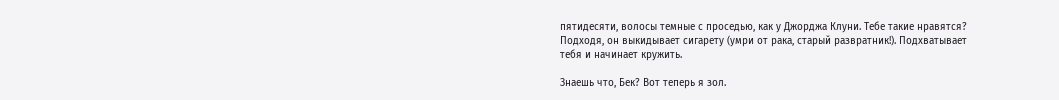пятидесяти, волосы темные с проседью, как у Джорджа Клуни. Тебе такие нравятся? Подходя, он выкидывает сигарету (умри от рака, старый развратник!). Подхватывает тебя и начинает кружить.

Знаешь что, Бек? Вот теперь я зол.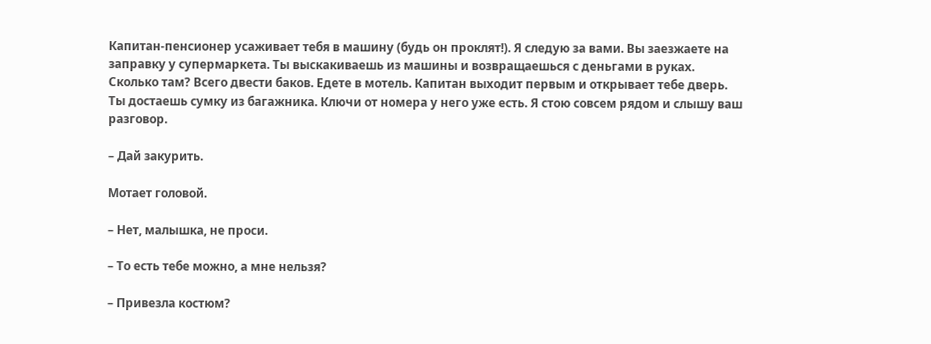Капитан-пенсионер усаживает тебя в машину (будь он проклят!). Я следую за вами. Вы заезжаете на заправку у супермаркета. Ты выскакиваешь из машины и возвращаешься с деньгами в руках. Сколько там? Всего двести баков. Едете в мотель. Капитан выходит первым и открывает тебе дверь. Ты достаешь сумку из багажника. Ключи от номера у него уже есть. Я стою совсем рядом и слышу ваш разговор.

– Дай закурить.

Мотает головой.

– Нет, малышка, не проси.

– То есть тебе можно, а мне нельзя?

– Привезла костюм?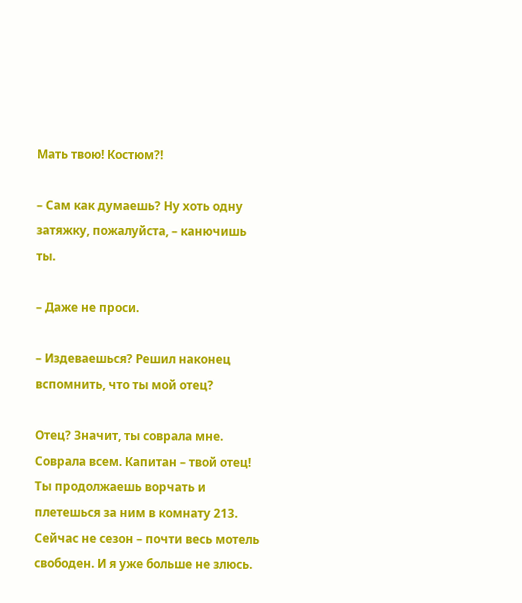Мать твою! Костюм?!

– Сам как думаешь? Ну хоть одну затяжку, пожалуйста, – канючишь ты.

– Даже не проси.

– Издеваешься? Решил наконец вспомнить, что ты мой отец?

Отец? Значит, ты соврала мне. Соврала всем. Капитан – твой отец! Ты продолжаешь ворчать и плетешься за ним в комнату 213. Сейчас не сезон – почти весь мотель свободен. И я уже больше не злюсь.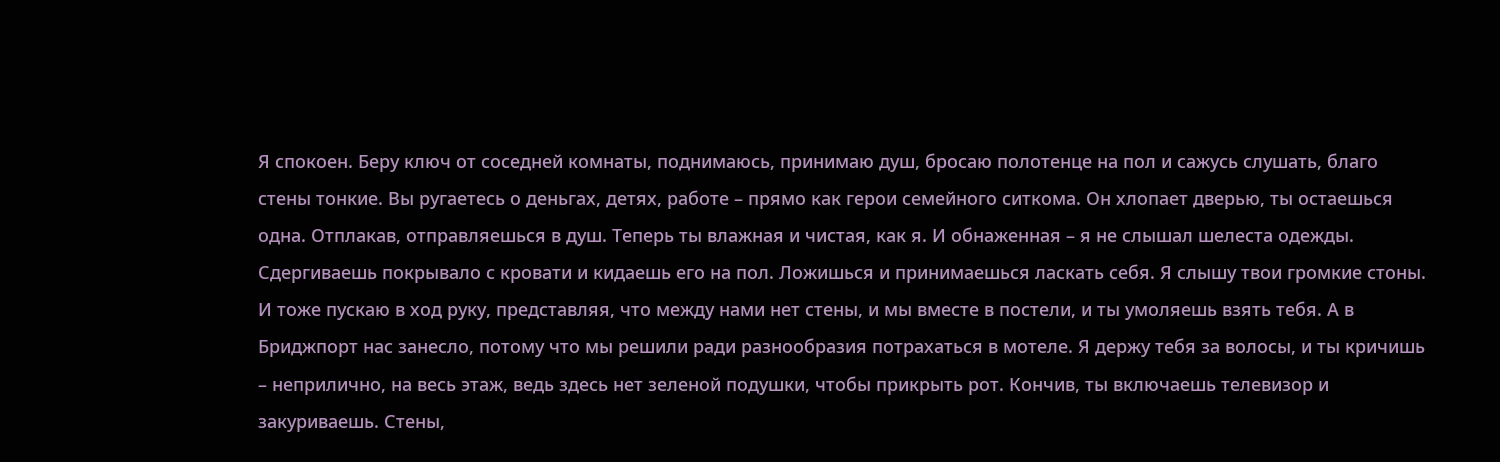Я спокоен. Беру ключ от соседней комнаты, поднимаюсь, принимаю душ, бросаю полотенце на пол и сажусь слушать, благо стены тонкие. Вы ругаетесь о деньгах, детях, работе – прямо как герои семейного ситкома. Он хлопает дверью, ты остаешься одна. Отплакав, отправляешься в душ. Теперь ты влажная и чистая, как я. И обнаженная – я не слышал шелеста одежды. Сдергиваешь покрывало с кровати и кидаешь его на пол. Ложишься и принимаешься ласкать себя. Я слышу твои громкие стоны. И тоже пускаю в ход руку, представляя, что между нами нет стены, и мы вместе в постели, и ты умоляешь взять тебя. А в Бриджпорт нас занесло, потому что мы решили ради разнообразия потрахаться в мотеле. Я держу тебя за волосы, и ты кричишь – неприлично, на весь этаж, ведь здесь нет зеленой подушки, чтобы прикрыть рот. Кончив, ты включаешь телевизор и закуриваешь. Стены,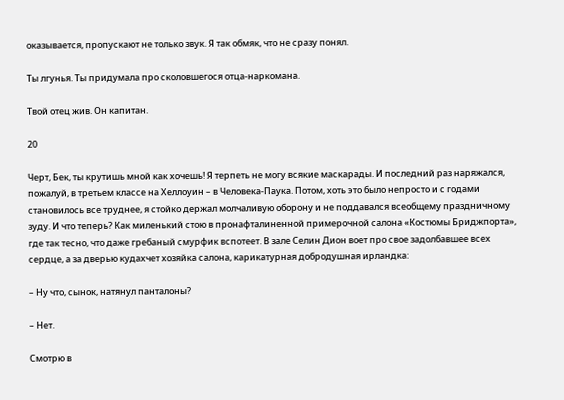оказывается, пропускают не только звук. Я так обмяк, что не сразу понял.

Ты лгунья. Ты придумала про сколовшегося отца-наркомана.

Твой отец жив. Он капитан.

20

Черт, Бек, ты крутишь мной как хочешь! Я терпеть не могу всякие маскарады. И последний раз наряжался, пожалуй, в третьем классе на Хеллоуин – в Человека-Паука. Потом, хоть это было непросто и с годами становилось все труднее, я стойко держал молчаливую оборону и не поддавался всеобщему праздничному зуду. И что теперь? Как миленький стою в пронафталиненной примерочной салона «Костюмы Бриджпорта», где так тесно, что даже гребаный смурфик вспотеет. В зале Селин Дион воет про свое задолбавшее всех сердце, а за дверью кудахчет хозяйка салона, карикатурная добродушная ирландка:

– Ну что, сынок, натянул панталоны?

– Нет.

Смотрю в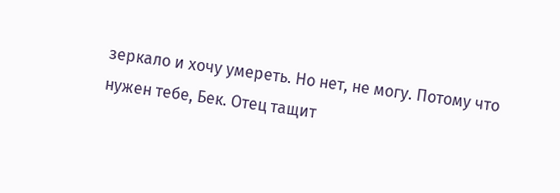зеркало и хочу умереть. Но нет, не могу. Потому что нужен тебе, Бек. Отец тащит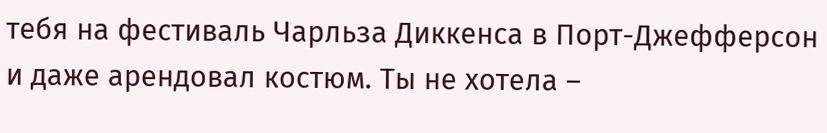тебя на фестиваль Чарльза Диккенса в Порт-Джефферсон и даже арендовал костюм. Ты не хотела –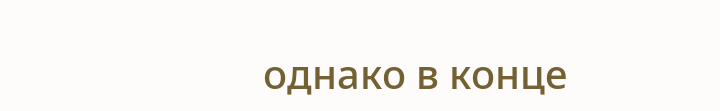однако в конце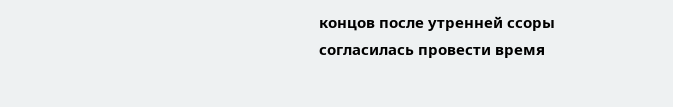концов после утренней ссоры согласилась провести время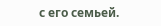с его семьей.